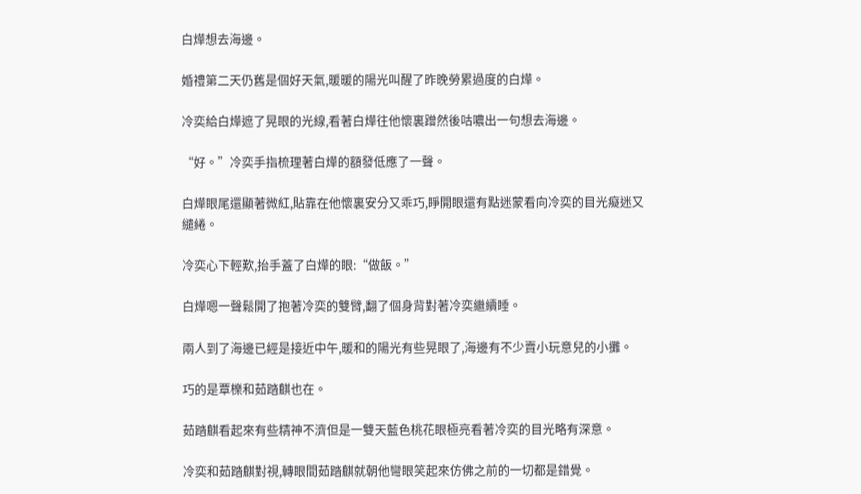白燁想去海邊。

婚禮第二天仍舊是個好天氣,暖暖的陽光叫醒了昨晚勞累過度的白燁。

冷奕給白燁遮了晃眼的光線,看著白燁往他懷裏蹭然後咕噥出一句想去海邊。

“好。”冷奕手指梳理著白燁的額發低應了一聲。

白燁眼尾還顯著微紅,貼靠在他懷裏安分又乖巧,睜開眼還有點迷蒙看向冷奕的目光癡迷又繾綣。

冷奕心下輕歎,抬手蓋了白燁的眼:“做飯。”

白燁嗯一聲鬆開了抱著冷奕的雙臂,翻了個身背對著冷奕繼續睡。

兩人到了海邊已經是接近中午,暖和的陽光有些晃眼了,海邊有不少賣小玩意兒的小攤。

巧的是覃櫟和茹踏麒也在。

茹踏麒看起來有些精神不濟但是一雙天藍色桃花眼極亮看著冷奕的目光略有深意。

冷奕和茹踏麒對視,轉眼間茹踏麒就朝他彎眼笑起來仿佛之前的一切都是錯覺。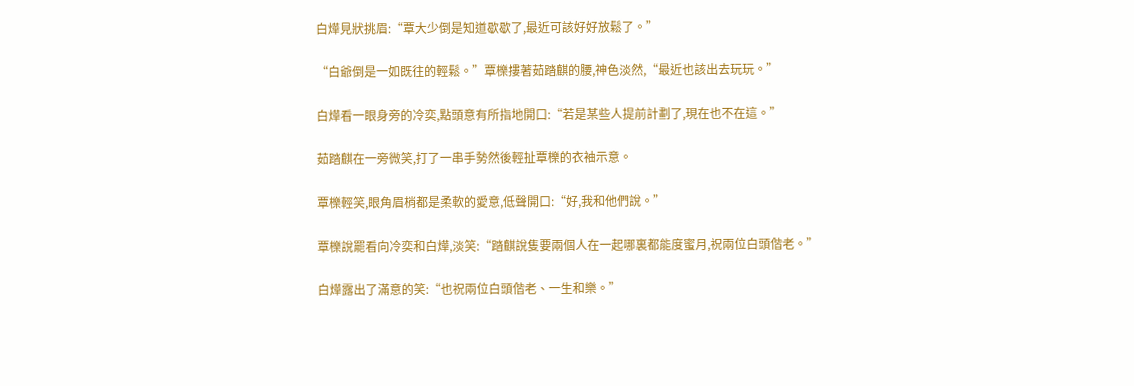白燁見狀挑眉:“覃大少倒是知道歇歇了,最近可該好好放鬆了。”

“白爺倒是一如既往的輕鬆。”覃櫟摟著茹踏麒的腰,神色淡然,“最近也該出去玩玩。”

白燁看一眼身旁的冷奕,點頭意有所指地開口:“若是某些人提前計劃了,現在也不在這。”

茹踏麒在一旁微笑,打了一串手勢然後輕扯覃櫟的衣袖示意。

覃櫟輕笑,眼角眉梢都是柔軟的愛意,低聲開口:“好,我和他們說。”

覃櫟說罷看向冷奕和白燁,淡笑:“踏麒說隻要兩個人在一起哪裏都能度蜜月,祝兩位白頭偕老。”

白燁露出了滿意的笑:“也祝兩位白頭偕老、一生和樂。”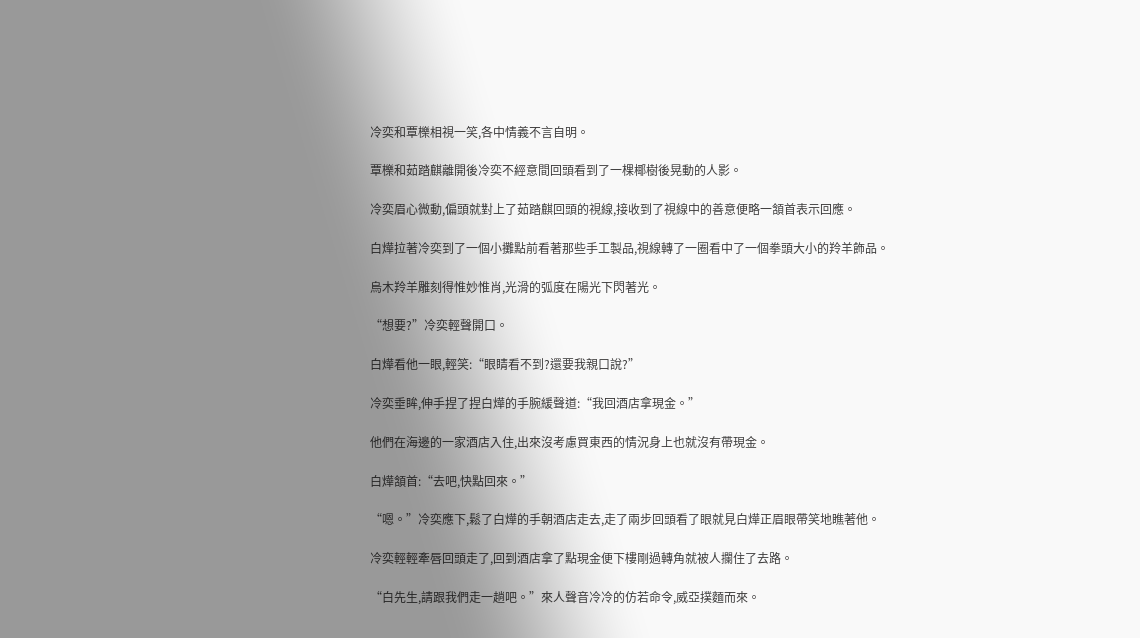冷奕和覃櫟相視一笑,各中情義不言自明。

覃櫟和茹踏麒離開後冷奕不經意間回頭看到了一棵椰樹後晃動的人影。

冷奕眉心微動,偏頭就對上了茹踏麒回頭的視線,接收到了視線中的善意便略一頷首表示回應。

白燁拉著冷奕到了一個小攤點前看著那些手工製品,視線轉了一圈看中了一個拳頭大小的羚羊飾品。

烏木羚羊雕刻得惟妙惟肖,光滑的弧度在陽光下閃著光。

“想要?”冷奕輕聲開口。

白燁看他一眼,輕笑:“眼睛看不到?還要我親口說?”

冷奕垂眸,伸手捏了捏白燁的手腕緩聲道:“我回酒店拿現金。”

他們在海邊的一家酒店入住,出來沒考慮買東西的情況身上也就沒有帶現金。

白燁頷首:“去吧,快點回來。”

“嗯。”冷奕應下,鬆了白燁的手朝酒店走去,走了兩步回頭看了眼就見白燁正眉眼帶笑地瞧著他。

冷奕輕輕牽唇回頭走了,回到酒店拿了點現金便下樓剛過轉角就被人攔住了去路。

“白先生,請跟我們走一趟吧。”來人聲音冷冷的仿若命令,威亞撲麵而來。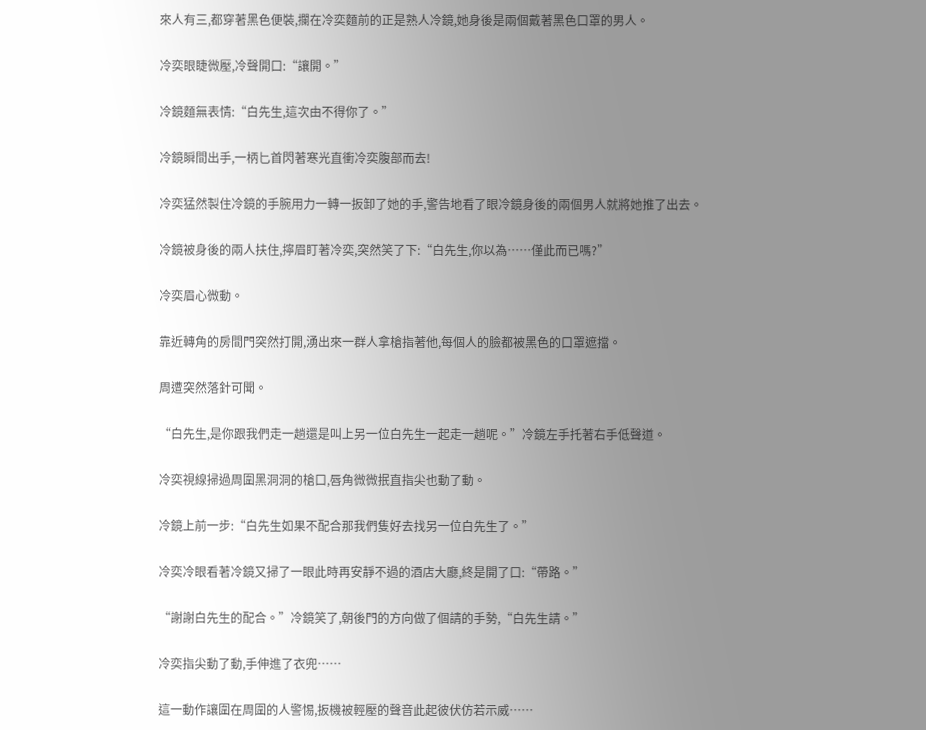來人有三,都穿著黑色便裝,攔在冷奕麵前的正是熟人冷鏡,她身後是兩個戴著黑色口罩的男人。

冷奕眼睫微壓,冷聲開口:“讓開。”

冷鏡麵無表情:“白先生,這次由不得你了。”

冷鏡瞬間出手,一柄匕首閃著寒光直衝冷奕腹部而去!

冷奕猛然製住冷鏡的手腕用力一轉一扳卸了她的手,警告地看了眼冷鏡身後的兩個男人就將她推了出去。

冷鏡被身後的兩人扶住,擰眉盯著冷奕,突然笑了下:“白先生,你以為……僅此而已嗎?”

冷奕眉心微動。

靠近轉角的房間門突然打開,湧出來一群人拿槍指著他,每個人的臉都被黑色的口罩遮擋。

周遭突然落針可聞。

“白先生,是你跟我們走一趟還是叫上另一位白先生一起走一趟呢。”冷鏡左手托著右手低聲道。

冷奕視線掃過周圍黑洞洞的槍口,唇角微微抿直指尖也動了動。

冷鏡上前一步:“白先生如果不配合那我們隻好去找另一位白先生了。”

冷奕冷眼看著冷鏡又掃了一眼此時再安靜不過的酒店大廳,終是開了口:“帶路。”

“謝謝白先生的配合。”冷鏡笑了,朝後門的方向做了個請的手勢,“白先生請。”

冷奕指尖動了動,手伸進了衣兜……

這一動作讓圍在周圍的人警惕,扳機被輕壓的聲音此起彼伏仿若示威……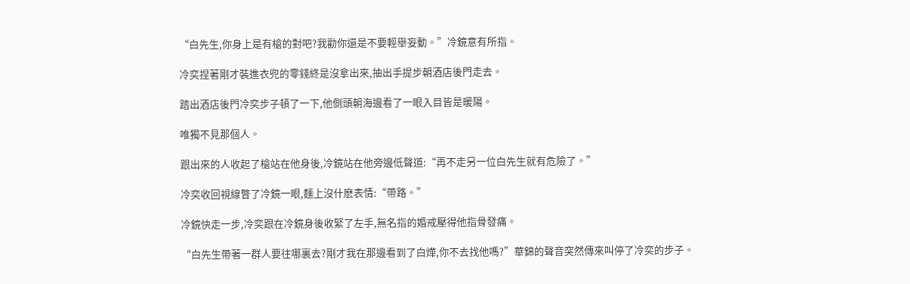“白先生,你身上是有槍的對吧?我勸你還是不要輕舉妄動。”冷鏡意有所指。

冷奕捏著剛才裝進衣兜的零錢終是沒拿出來,抽出手提步朝酒店後門走去。

踏出酒店後門冷奕步子頓了一下,他側頭朝海邊看了一眼入目皆是暖陽。

唯獨不見那個人。

跟出來的人收起了槍站在他身後,冷鏡站在他旁邊低聲道:“再不走另一位白先生就有危險了。”

冷奕收回視線瞥了冷鏡一眼,麵上沒什麽表情:“帶路。”

冷鏡快走一步,冷奕跟在冷鏡身後收緊了左手,無名指的婚戒壓得他指骨發痛。

“白先生帶著一群人要往哪裏去?剛才我在那邊看到了白燁,你不去找他嗎?”華錦的聲音突然傳來叫停了冷奕的步子。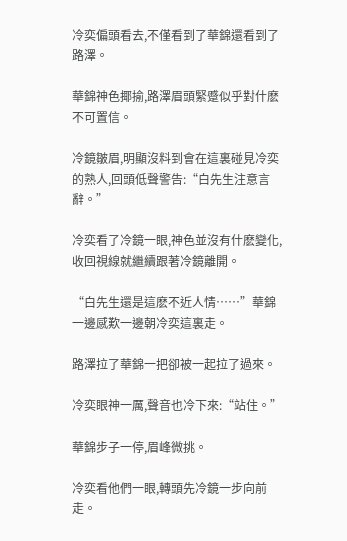冷奕偏頭看去,不僅看到了華錦還看到了路澤。

華錦神色揶揄,路澤眉頭緊蹙似乎對什麽不可置信。

冷鏡皺眉,明顯沒料到會在這裏碰見冷奕的熟人,回頭低聲警告:“白先生注意言辭。”

冷奕看了冷鏡一眼,神色並沒有什麽變化,收回視線就繼續跟著冷鏡離開。

“白先生還是這麽不近人情……”華錦一邊感歎一邊朝冷奕這裏走。

路澤拉了華錦一把卻被一起拉了過來。

冷奕眼神一厲,聲音也冷下來:“站住。”

華錦步子一停,眉峰微挑。

冷奕看他們一眼,轉頭先冷鏡一步向前走。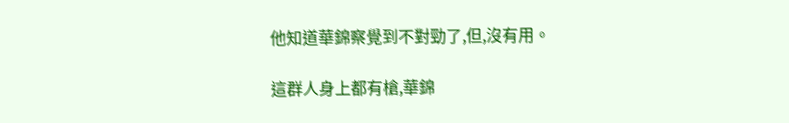他知道華錦察覺到不對勁了,但,沒有用。

這群人身上都有槍,華錦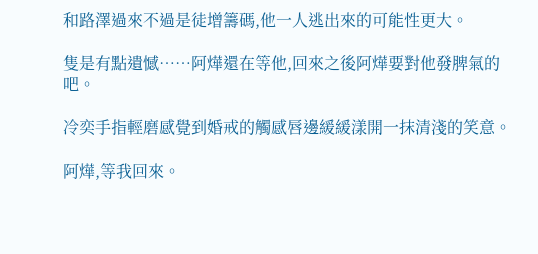和路澤過來不過是徒增籌碼,他一人逃出來的可能性更大。

隻是有點遺憾……阿燁還在等他,回來之後阿燁要對他發脾氣的吧。

冷奕手指輕磨感覺到婚戒的觸感唇邊緩緩漾開一抹清淺的笑意。

阿燁,等我回來。